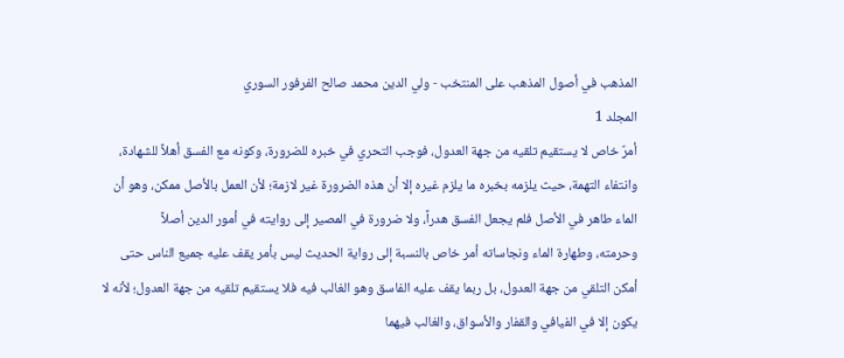المذهب في أصول المذهب على المنتخب - ولي الدين محمد صالح الفرفور السوري
المجلد 1
أمرٌ خاص لا يستقيم تلقيه من جهة العدول، فوجب التحري في خبره للضرورة، وكونه مع الفسق أهلاً للشهادة، وانتفاء التهمة، حيث يلزمه بخبره ما يلزم غيره إلا أن هذه الضرورة غير لازمة؛ لأن العمل بالأصل ممكن، وهو أن الماء طاهر في الأصل فلم يجعل الفسق هدراً، ولا ضرورة في المصير إلى روايته في أمور الدين أصلاً
وحرمته، وطهارة الماء ونجاساته أمر خاص بالنسبة إلى رواية الحديث ليس بأمر يقف عليه جميع الناس حتى أمكن التلقي من جهة العدول، بل ربما يقف عليه الفاسق وهو الغالب فيه فلا يستقيم تلقيه من جهة العدول؛ لأنه لا يكون إلا في الفيافي والقفار والأسواق، والغالب فيهما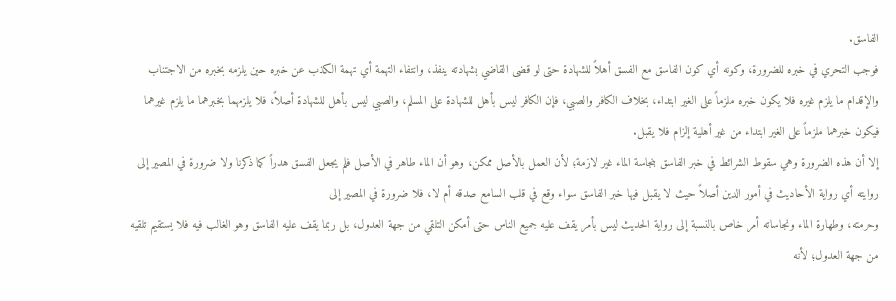الفاسق.
فوجب التحري في خبره للضرورة، وكونه أي كون الفاسق مع الفسق أهلاً للشهادة حتى لو قضى القاضي بشهادته ينفذ، وانتفاء التهمة أي تهمة الكذب عن خبره حين يلزمه بخبره من الاجتناب والإقدام ما يلزم غيره فلا يكون خبره ملزماً على الغير ابتداء، بخلاف الكافر والصبي، فإن الكافر ليس بأهل للشهادة على المسلم، والصبي ليس بأهل للشهادة أصلاً، فلا يلزمهما بخبرهما ما يلزم غيرهما فيكون خبرهما ملزماً على الغير ابتداء من غير أهلية إلزام فلا يقبل.
إلا أن هذه الضرورة وهي سقوط الشرائط في خبر الفاسق بنجاسة الماء غير لازمة؛ لأن العمل بالأصل ممكن، وهو أن الماء طاهر في الأصل فلم يجعل الفسق هدراً كما ذكرنا ولا ضرورة في المصير إلى روايته أي رواية الأحاديث في أمور الدين أصلاً حيث لا يقبل فيها خبر الفاسق سواء وقع في قلب السامع صدقه أم لا، فلا ضرورة في المصير إلى
وحرمته، وطهارة الماء ونجاساته أمر خاص بالنسبة إلى رواية الحديث ليس بأمر يقف عليه جميع الناس حتى أمكن التلقي من جهة العدول، بل ربما يقف عليه الفاسق وهو الغالب فيه فلا يستقيم تلقيه من جهة العدول؛ لأنه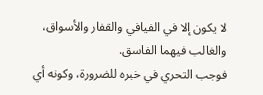لا يكون إلا في الفيافي والقفار والأسواق، والغالب فيهما الفاسق.
فوجب التحري في خبره للضرورة، وكونه أي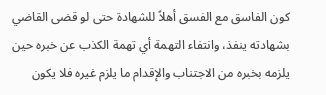كون الفاسق مع الفسق أهلاً للشهادة حتى لو قضى القاضي بشهادته ينفذ، وانتفاء التهمة أي تهمة الكذب عن خبره حين يلزمه بخبره من الاجتناب والإقدام ما يلزم غيره فلا يكون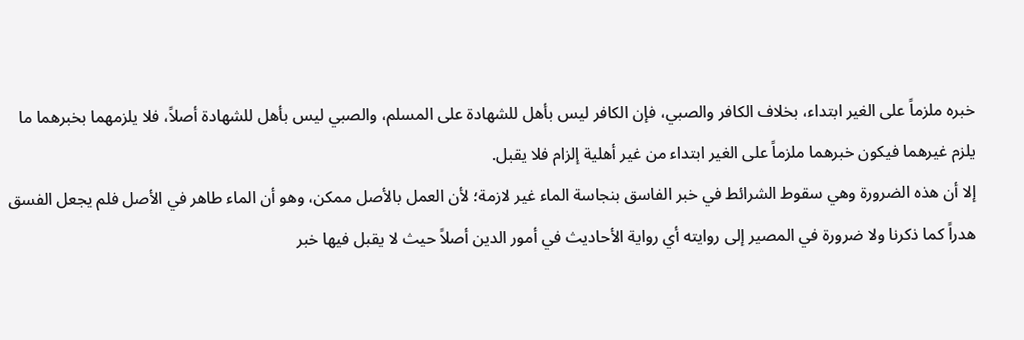خبره ملزماً على الغير ابتداء، بخلاف الكافر والصبي، فإن الكافر ليس بأهل للشهادة على المسلم، والصبي ليس بأهل للشهادة أصلاً، فلا يلزمهما بخبرهما ما يلزم غيرهما فيكون خبرهما ملزماً على الغير ابتداء من غير أهلية إلزام فلا يقبل.
إلا أن هذه الضرورة وهي سقوط الشرائط في خبر الفاسق بنجاسة الماء غير لازمة؛ لأن العمل بالأصل ممكن، وهو أن الماء طاهر في الأصل فلم يجعل الفسق هدراً كما ذكرنا ولا ضرورة في المصير إلى روايته أي رواية الأحاديث في أمور الدين أصلاً حيث لا يقبل فيها خبر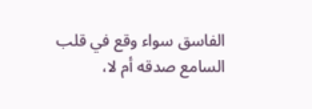الفاسق سواء وقع في قلب السامع صدقه أم لا،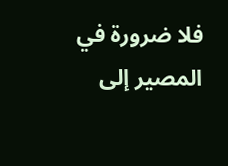فلا ضرورة في المصير إلى